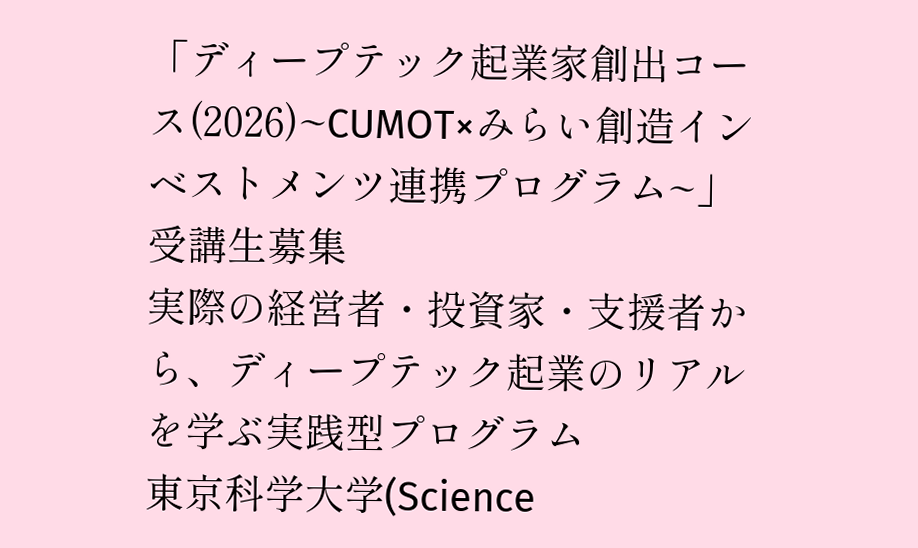「ディープテック起業家創出コース(2026)~CUMOT×みらい創造インベストメンツ連携プログラム~」受講生募集
実際の経営者・投資家・支援者から、ディープテック起業のリアルを学ぶ実践型プログラム
東京科学大学(Science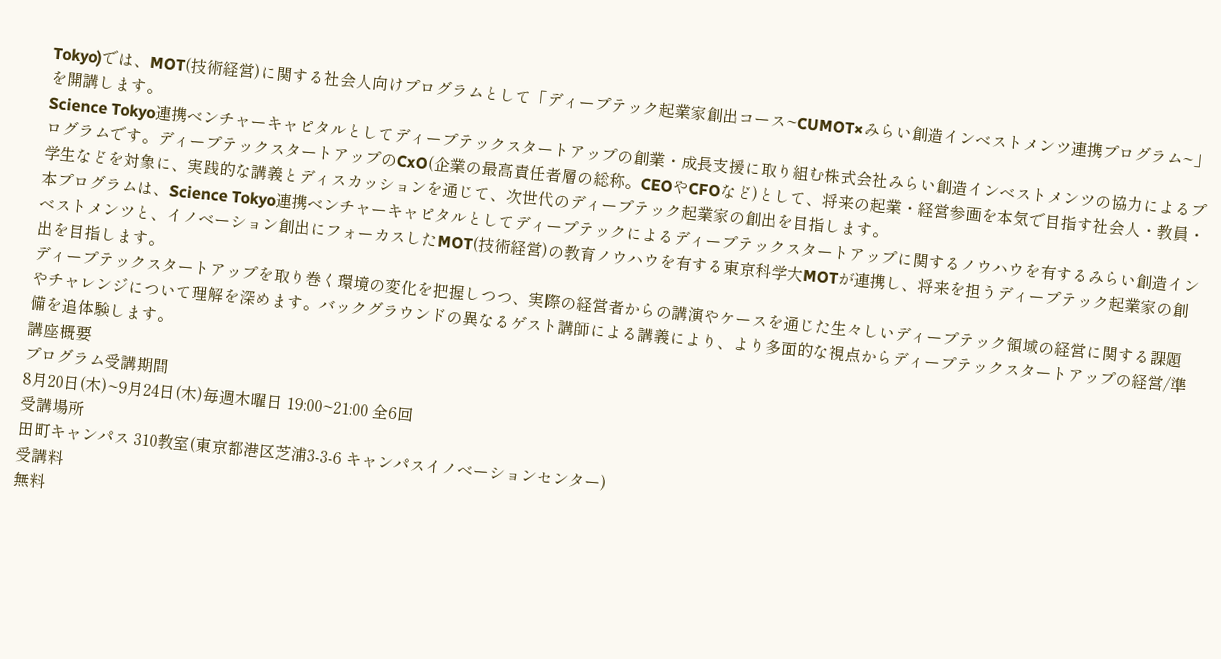Tokyo)では、MOT(技術経営)に関する社会人向けプログラムとして「ディープテック起業家創出コース~CUMOT×みらい創造インベストメンツ連携プログラム~」を開講します。
Science Tokyo連携ベンチャーキャピタルとしてディープテックスタートアップの創業・成長支援に取り組む株式会社みらい創造インベストメンツの協力によるプログラムです。ディープテックスタートアップのCxO(企業の最高責任者層の総称。CEOやCFOなど)として、将来の起業・経営参画を本気で目指す社会人・教員・学生などを対象に、実践的な講義とディスカッションを通じて、次世代のディープテック起業家の創出を目指します。
本プログラムは、Science Tokyo連携ベンチャーキャピタルとしてディープテックによるディープテックスタートアップに関するノウハウを有するみらい創造インベストメンツと、イノベーション創出にフォーカスしたMOT(技術経営)の教育ノウハウを有する東京科学大MOTが連携し、将来を担うディープテック起業家の創出を目指します。
ディープテックスタートアップを取り巻く環境の変化を把握しつつ、実際の経営者からの講演やケースを通じた生々しいディープテック領域の経営に関する課題やチャレンジについて理解を深めます。バックグラウンドの異なるゲスト講師による講義により、より多面的な視点からディープテックスタートアップの経営/準備を追体験します。
講座概要
プログラム受講期間
8月20日(木)~9月24日(木)毎週木曜日 19:00~21:00 全6回
受講場所
田町キャンパス 310教室(東京都港区芝浦3-3-6 キャンパスイノベーションセンター)
受講料
無料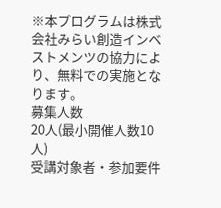※本プログラムは株式会社みらい創造インベストメンツの協力により、無料での実施となります。
募集人数
20人(最小開催人数10人)
受講対象者・参加要件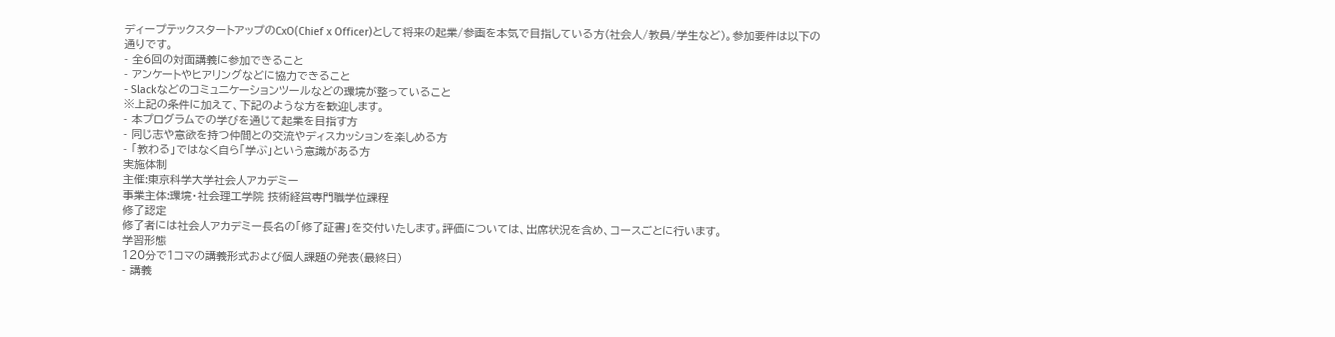ディープテックスタートアップのCxO(Chief x Officer)として将来の起業/参画を本気で目指している方(社会人/教員/学生など)。参加要件は以下の通りです。
- 全6回の対面講義に参加できること
- アンケートやヒアリングなどに協力できること
- Slackなどのコミュニケーションツールなどの環境が整っていること
※上記の条件に加えて、下記のような方を歓迎します。
- 本プログラムでの学びを通じて起業を目指す方
- 同じ志や意欲を持つ仲間との交流やディスカッションを楽しめる方
- 「教わる」ではなく自ら「学ぶ」という意識がある方
実施体制
主催:東京科学大学社会人アカデミー
事業主体:環境・社会理工学院 技術経営専門職学位課程
修了認定
修了者には社会人アカデミー長名の「修了証書」を交付いたします。評価については、出席状況を含め、コースごとに行います。
学習形態
120分で1コマの講義形式および個人課題の発表(最終日)
- 講義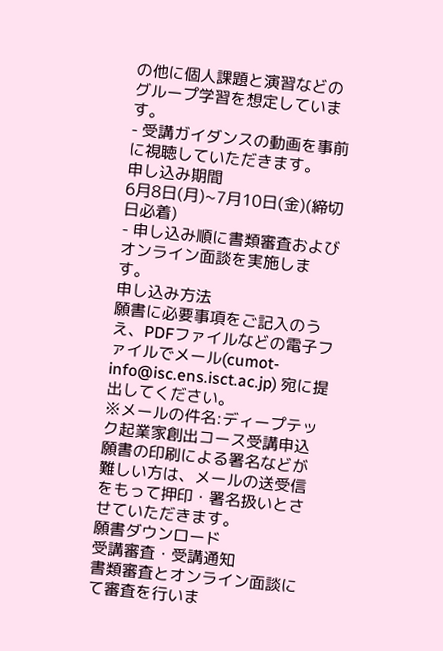の他に個人課題と演習などのグループ学習を想定しています。
- 受講ガイダンスの動画を事前に視聴していただきます。
申し込み期間
6月8日(月)~7月10日(金)(締切日必着)
- 申し込み順に書類審査およびオンライン面談を実施します。
申し込み方法
願書に必要事項をご記入のうえ、PDFファイルなどの電子ファイルでメール(cumot-info@isc.ens.isct.ac.jp) 宛に提出してください。
※メールの件名:ディープテック起業家創出コース受講申込
願書の印刷による署名などが難しい方は、メールの送受信をもって押印・署名扱いとさせていただきます。
願書ダウンロード
受講審査・受講通知
書類審査とオンライン面談にて審査を行いま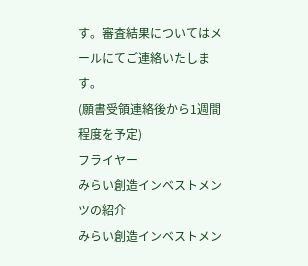す。審査結果についてはメールにてご連絡いたします。
(願書受領連絡後から1週間程度を予定)
フライヤー
みらい創造インベストメンツの紹介
みらい創造インベストメン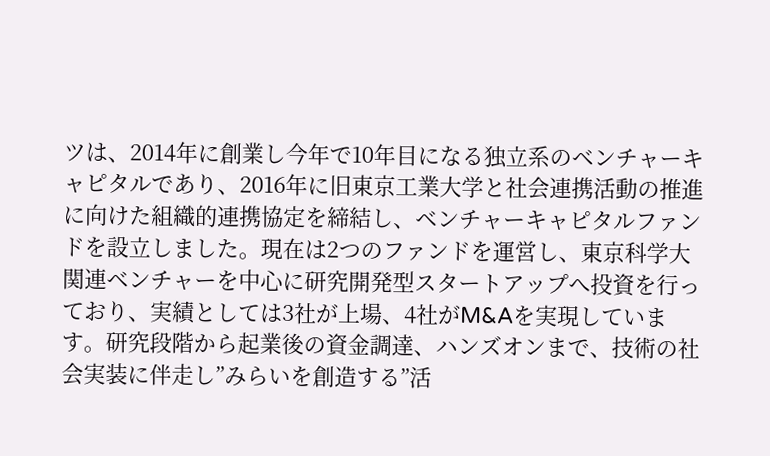ツは、2014年に創業し今年で10年目になる独立系のベンチャーキャピタルであり、2016年に旧東京工業大学と社会連携活動の推進に向けた組織的連携協定を締結し、ベンチャーキャピタルファンドを設立しました。現在は2つのファンドを運営し、東京科学大関連ベンチャーを中心に研究開発型スタートアップへ投資を行っており、実績としては3社が上場、4社がM&Aを実現しています。研究段階から起業後の資金調達、ハンズオンまで、技術の社会実装に伴走し”みらいを創造する”活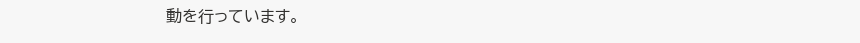動を行っています。